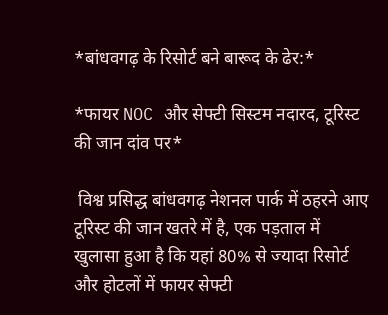*बांधवगढ़ के रिसोर्ट बने बारूद के ढेर:*

*फायर NOC और सेफ्टी सिस्टम नदारद, टूरिस्ट की जान दांव पर*

 विश्व प्रसिद्ध बांधवगढ़ नेशनल पार्क में ठहरने आए टूरिस्ट की जान खतरे में है, एक पड़ताल में खुलासा हुआ है कि यहां 80% से ज्यादा रिसोर्ट और होटलों में फायर सेफ्टी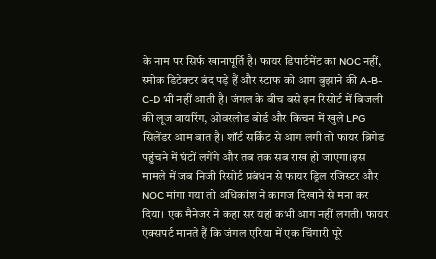के नाम पर सिर्फ खानापूर्ति है। फायर डिपार्टमेंट का NOC नहीं, स्मोक डिटेक्टर बंद पड़े हैं और स्टाफ को आग बुझाने की A-B-C-D भी नहीं आती है। जंगल के बीच बसे इन रिसोर्ट में बिजली की लूज वायरिंग, ओवरलोड बोर्ड और किचन में खुले LPG सिलेंडर आम बात है। शॉर्ट सर्किट से आग लगी तो फायर ब्रिगेड पहुंचने में घंटों लगेंगे और तब तक सब राख हो जाएगा।इस मामले में जब निजी रिसोर्ट प्रबंधन से फायर ड्रिल रजिस्टर और NOC मांगा गया तो अधिकांश ने कागज दिखाने से मना कर दिया। एक मैनेजर ने कहा सर यहां कभी आग नहीं लगती। फायर एक्सपर्ट मानते हैं कि जंगल एरिया में एक चिंगारी पूरे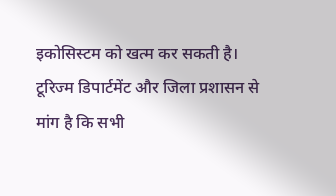इकोसिस्टम को खत्म कर सकती है। टूरिज्म डिपार्टमेंट और जिला प्रशासन से मांग है कि सभी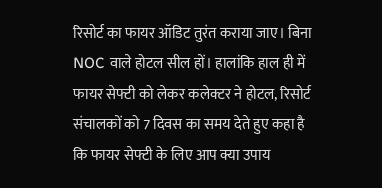रिसोर्ट का फायर ऑडिट तुरंत कराया जाए। बिना NOC वाले होटल सील हों। हालांकि हाल ही में फायर सेफ्टी को लेकर कलेक्टर ने होटल, रिसोर्ट संचालकों को 7 दिवस का समय देते हुए कहा है कि फायर सेफ्टी के लिए आप क्या उपाय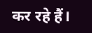कर रहे हैं।‌